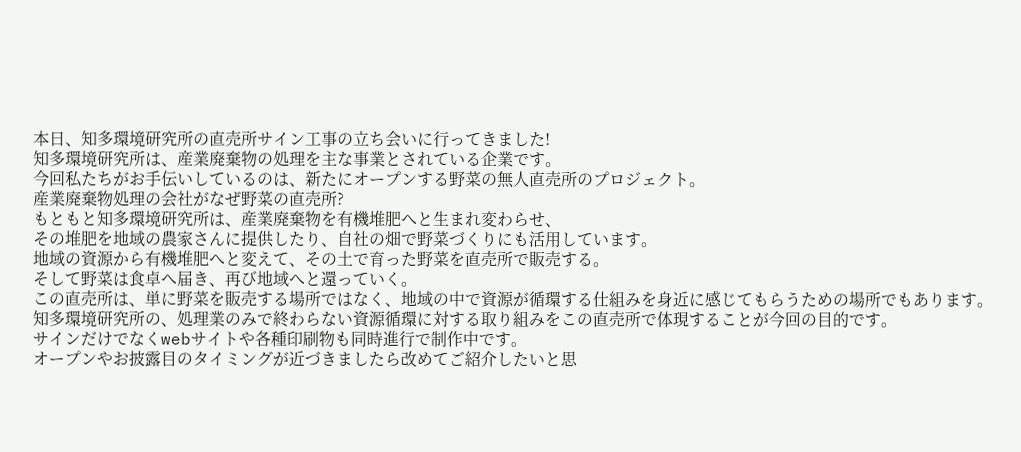本日、知多環境研究所の直売所サイン工事の立ち会いに行ってきました!
知多環境研究所は、産業廃棄物の処理を主な事業とされている企業です。
今回私たちがお手伝いしているのは、新たにオープンする野菜の無人直売所のプロジェクト。
産業廃棄物処理の会社がなぜ野菜の直売所?
もともと知多環境研究所は、産業廃棄物を有機堆肥へと生まれ変わらせ、
その堆肥を地域の農家さんに提供したり、自社の畑で野菜づくりにも活用しています。
地域の資源から有機堆肥へと変えて、その土で育った野菜を直売所で販売する。
そして野菜は食卓へ届き、再び地域へと還っていく。
この直売所は、単に野菜を販売する場所ではなく、地域の中で資源が循環する仕組みを身近に感じてもらうための場所でもあります。
知多環境研究所の、処理業のみで終わらない資源循環に対する取り組みをこの直売所で体現することが今回の目的です。
サインだけでなくwebサイトや各種印刷物も同時進行で制作中です。
オープンやお披露目のタイミングが近づきましたら改めてご紹介したいと思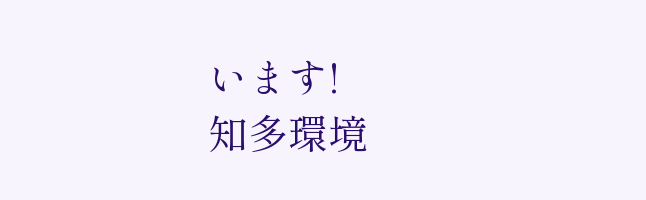います!
知多環境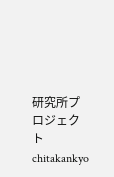研究所プロジェクト
chitakankyo